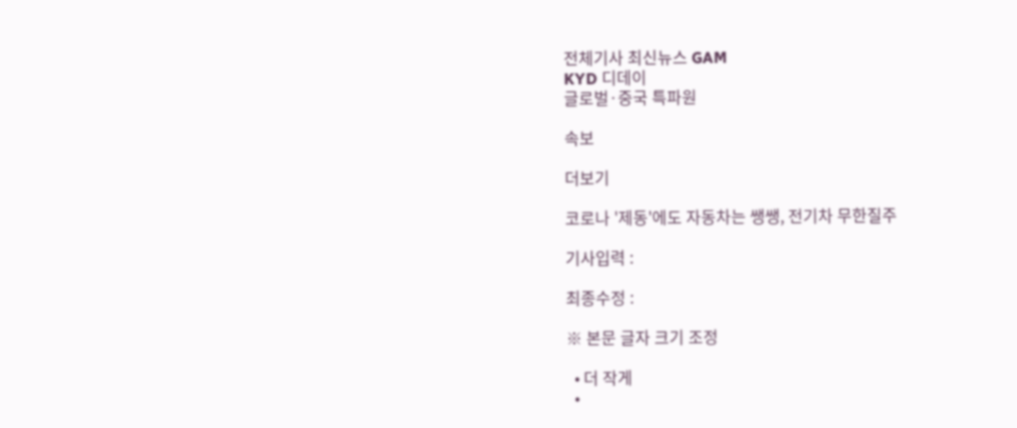전체기사 최신뉴스 GAM
KYD 디데이
글로벌·중국 특파원

속보

더보기

코로나 '제동'에도 자동차는 쌩쌩, 전기차 무한질주

기사입력 :

최종수정 :

※ 본문 글자 크기 조정

  • 더 작게
  •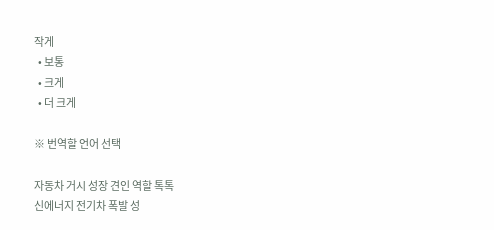작게
  • 보통
  • 크게
  • 더 크게

※ 번역할 언어 선택

자동차 거시 성장 견인 역할 톡톡
신에너지 전기차 폭발 성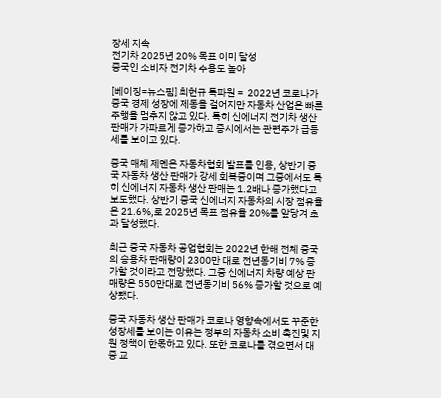장세 지속
전기차 2025년 20% 목표 이미 달성
중국인 소비자 전기차 수용도 높아

[베이징=뉴스핌] 최헌규 특파원 =  2022년 코로나가 중국 경제 성장에 제동을 걸어지만 자동차 산업은 빠른 주행을 멈추지 않고 있다. 특히 신에너지 전기차 생산 판매가 가파르게 증가하고 증시에서는 관련주가 급등세를 보이고 있다.

중국 매체 제몐은 자동차협회 발표를 인용, 상반기 중국 자동차 생산 판매가 강세 회복중이며 그중에서도 특히 신에너지 자동차 생산 판매는 1.2배나 증가했다고 보도했다. 상반기 중국 신에너지 자동차의 시장 점유율은 21.6%,로 2025년 목표 점유율 20%를 앞당겨 초과 달성했다.

최근 중국 자동차 공업협회는 2022년 한해 전체 중국의 승용차 판매량이 2300만 대로 전년동기비 7% 증가할 것이라고 전망했다. 그중 신에너지 차량 예상 판매량은 550만대로 전년동기비 56% 증가할 것으로 예상됐다.

중국 자동차 생산 판매가 코로나 영향속에서도 꾸준한 성장세를 보이는 이유는 정부의 자동차 소비 촉진및 지원 정책이 한몫하고 있다. 또한 코로나를 겪으면서 대중 교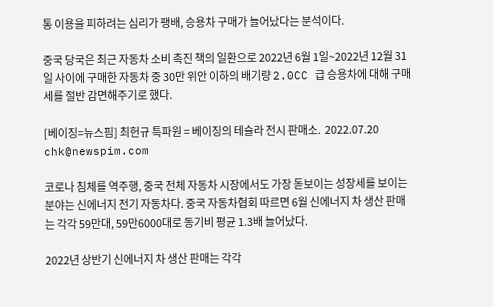통 이용을 피하려는 심리가 팽배, 승용차 구매가 늘어났다는 분석이다.

중국 당국은 최근 자동차 소비 촉진 책의 일환으로 2022년 6월 1일~2022년 12월 31일 사이에 구매한 자동차 중 30만 위안 이하의 배기량 2.0CC 급 승용차에 대해 구매세를 절반 감면해주기로 했다.

[베이징=뉴스핌] 최헌규 특파원 = 베이징의 테슬라 전시 판매소.  2022.07.20 chk@newspim.com

코로나 침체를 역주행, 중국 전체 자동차 시장에서도 가장 돋보이는 성장세를 보이는 분야는 신에너지 전기 자동차다. 중국 자동차협회 따르면 6월 신에너지 차 생산 판매는 각각 59만대, 59만6000대로 동기비 평균 1.3배 늘어났다.

2022년 상반기 신에너지 차 생산 판매는 각각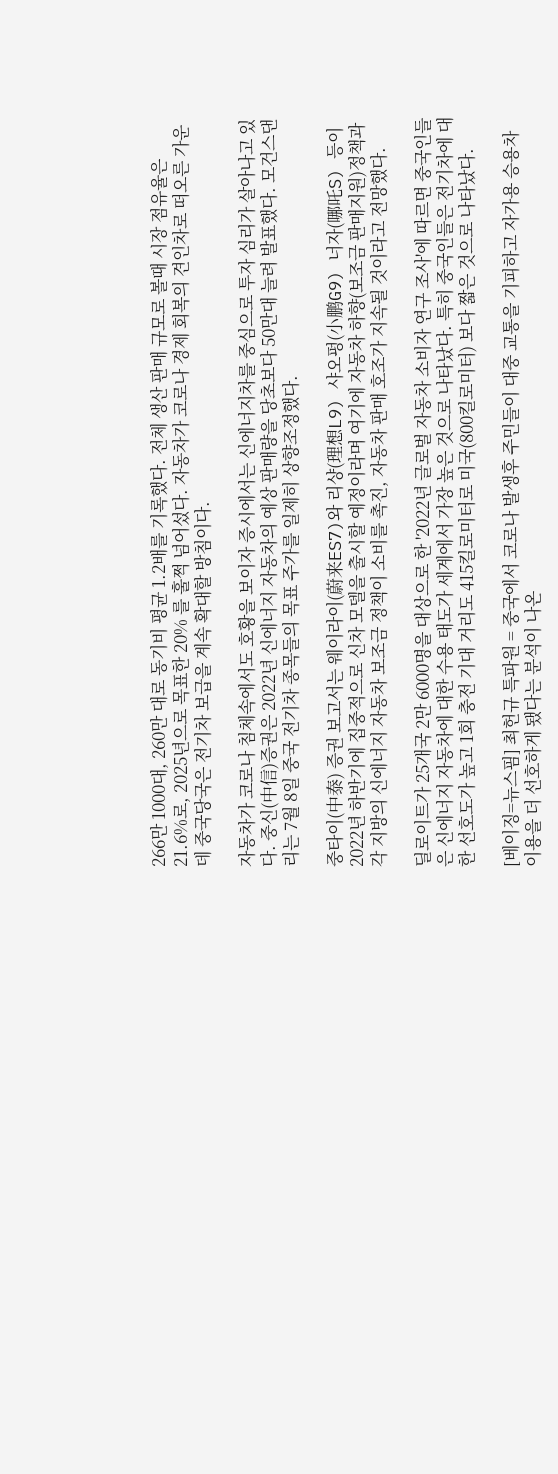266만 1000대, 260만 대로 동기비 평균 1.2배를 기록했다. 전체 생산 판매 규모로 볼때 시장 점유율은 21.6%로, 2025년으로 목표한 20% 를 훌쩍 넘어섰다. 자동차가 코로나 경제 회복의 견인차로 떠오른 가운데 중국당국은 전기차 보급을 계속 확대할 방침이다.

자동차가 코로나 침체속에서도 호황을 보이자 증시에서는 신에너지차를 중심으로 투자 심리가 살아나고 있다. 중신(中信)증권은 2022년 신에너지 자동차의 예상 판매량을 당초보다 50만대 늘려 발표했다. 모건스댄리는 7월 8일 중국 전기차 종목들의 목표 주가를 일제히 상향조정했다.

중타이(中泰) 증권 보고서는 웨이라이(蔚来ES7)와 리샹(理想L9) 샤오펑(小鹏G9) 너자(哪吒S) 등이 2022년 하반기에 집중적으로 신차 모델을 출시할 예정이라며 여기에 자동차 하향(보조금 판매지원)정책과 각 지방의 신에너지 자동차 보조금 정책이 소비를 촉진, 자동차 판매 호조가 지속될 것이라고 전망했다.

딜로이트가 25개국 2만 6000명을 대상으로 한 '2022년 글로벌 자동차 소비자 연구 조사'에 따르면 중국인들은 신에너지 자동차에 대한 수용 태도가 세계에서 가장 높은 것으로 나타났다. 특히 중국인들은 전기차에 대한 선호도가 높고 1회 충전 기대 거리도 415킬로미터로 미국(800킬로미터) 보다 짧은 것으로 나타났다.

[베이징=뉴스핌] 최헌규 특파원 = 중국에서 코로나 발생후 주민들이 대중 교통을 기피하고 자가용 승용차 이용을 더 선호하게 됐다는 분석이 나온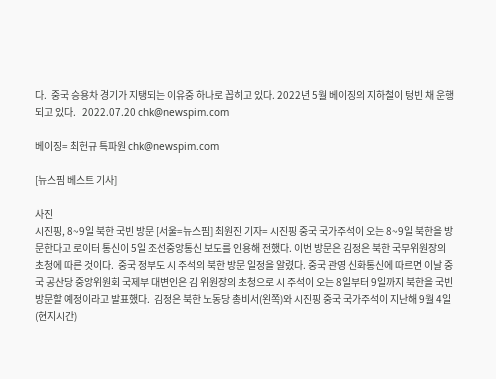다.  중국 승용차 경기가 지탱되는 이유중 하나로 꼽히고 있다. 2022년 5월 베이징의 지하철이 텅빈 채 운행되고 있다.   2022.07.20 chk@newspim.com

베이징= 최헌규 특파원 chk@newspim.com

[뉴스핌 베스트 기사]

사진
시진핑, 8~9일 북한 국빈 방문 [서울=뉴스핌] 최원진 기자= 시진핑 중국 국가주석이 오는 8~9일 북한을 방문한다고 로이터 통신이 5일 조선중앙통신 보도를 인용해 전했다. 이번 방문은 김정은 북한 국무위원장의 초청에 따른 것이다.  중국 정부도 시 주석의 북한 방문 일정을 알렸다. 중국 관영 신화통신에 따르면 이날 중국 공산당 중앙위원회 국제부 대변인은 김 위원장의 초청으로 시 주석이 오는 8일부터 9일까지 북한을 국빈 방문할 예정이라고 발표했다.  김정은 북한 노동당 총비서(왼쪽)와 시진핑 중국 국가주석이 지난해 9월 4일(현지시간)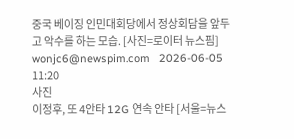중국 베이징 인민대회당에서 정상회담을 앞두고 악수를 하는 모습. [사진=로이터 뉴스핌] wonjc6@newspim.com   2026-06-05 11:20
사진
이정후, 또 4안타 12G 연속 안타 [서울=뉴스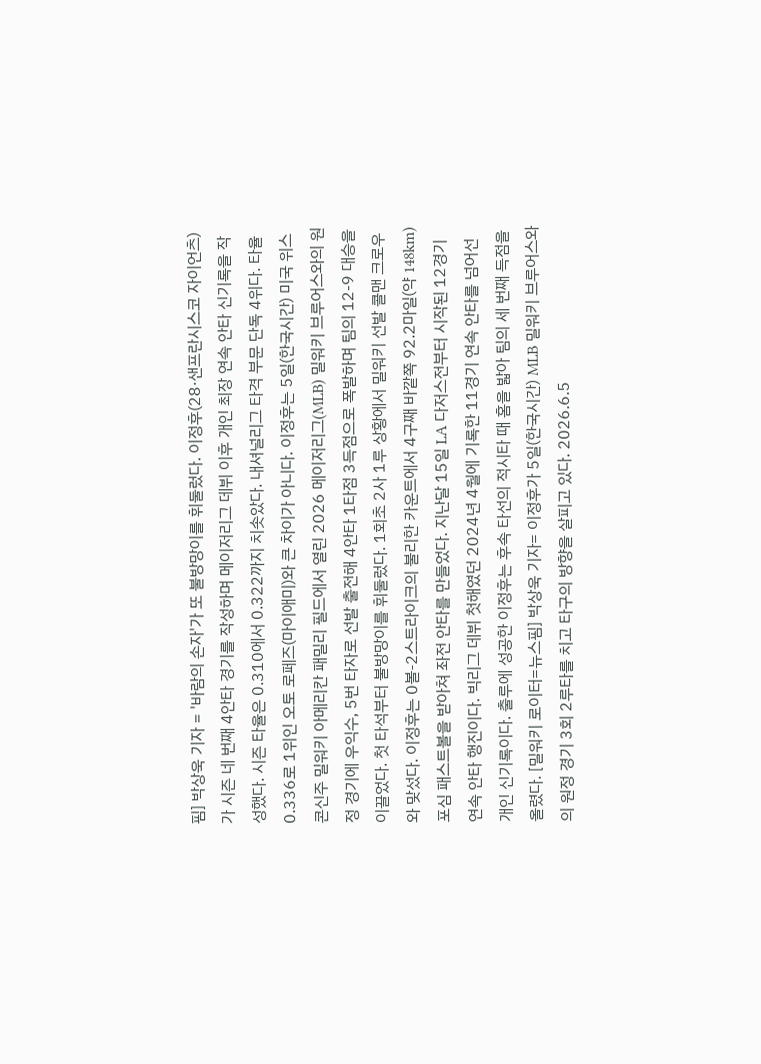핌] 박상욱 기자 = '바람의 손자'가 또 불방망이를 휘둘렀다. 이정후(28·샌프란시스코 자이언츠)가 시즌 네 번째 4안타 경기를 작성하며 메이저리그 데뷔 이후 개인 최장 연속 안타 신기록을 작성했다. 시즌 타율은 0.310에서 0.322까지 치솟았다. 내셔널리그 타격 부문 단독 4위다. 타율 0.336로 1위인 오토 로페즈(마이애미)와 큰 차이가 아니다. 이정후는 5일(한국시간) 미국 위스콘신주 밀워키 아메리칸 패밀리 필드에서 열린 2026 메이저리그(MLB) 밀워키 브루어스와의 원정 경기에 우익수, 5번 타자로 선발 출전해 4안타 1타점 3득점으로 폭발하며 팀의 12-9 대승을 이끌었다. 첫 타석부터 불방망이를 휘둘렀다. 1회초 2사 1루 상황에서 밀워키 선발 콜맨 크로우와 맞섰다. 이정후는 0볼-2스트라이크의 불리한 카운트에서 4구째 바깥쪽 92.2마일(약 148km) 포심 패스트볼을 받아쳐 좌전 안타를 만들었다. 지난달 15일 LA 다저스전부터 시작된 12경기 연속 안타 행진이다. 빅리그 데뷔 첫해였던 2024년 4월에 기록한 11경기 연속 안타를 넘어선 개인 신기록이다. 출루에 성공한 이정후는 후속 타선의 적시타 때 홈을 밟아 팀의 세 번째 득점을 올렸다. [밀워키 로이터=뉴스핌] 박상욱 기자= 이정후가 5일(한국시간) MLB 밀워키 브루어스와의 원정 경기 3회 2루타를 치고 타구의 방향을 살피고 있다. 2026.6.5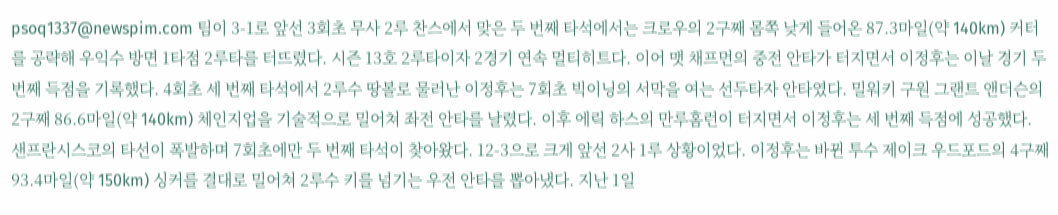psoq1337@newspim.com 팀이 3-1로 앞선 3회초 무사 2루 찬스에서 맞은 두 번째 타석에서는 크로우의 2구째 몸쪽 낮게 들어온 87.3마일(약 140km) 커터를 공략해 우익수 방면 1타점 2루타를 터뜨렸다. 시즌 13호 2루타이자 2경기 연속 멀티히트다. 이어 맷 채프먼의 중전 안타가 터지면서 이정후는 이날 경기 두 번째 득점을 기록했다. 4회초 세 번째 타석에서 2루수 땅볼로 물러난 이정후는 7회초 빅이닝의 서막을 여는 선두타자 안타였다. 밀워키 구원 그랜트 앤더슨의 2구째 86.6마일(약 140km) 체인지업을 기술적으로 밀어쳐 좌전 안타를 날렸다. 이후 에릭 하스의 만루홈런이 터지면서 이정후는 세 번째 득점에 성공했다. 샌프란시스코의 타선이 폭발하며 7회초에만 두 번째 타석이 찾아왔다. 12-3으로 크게 앞선 2사 1루 상황이었다. 이정후는 바뀐 투수 제이크 우드포드의 4구째 93.4마일(약 150km) 싱커를 결대로 밀어쳐 2루수 키를 넘기는 우전 안타를 뽑아냈다. 지난 1일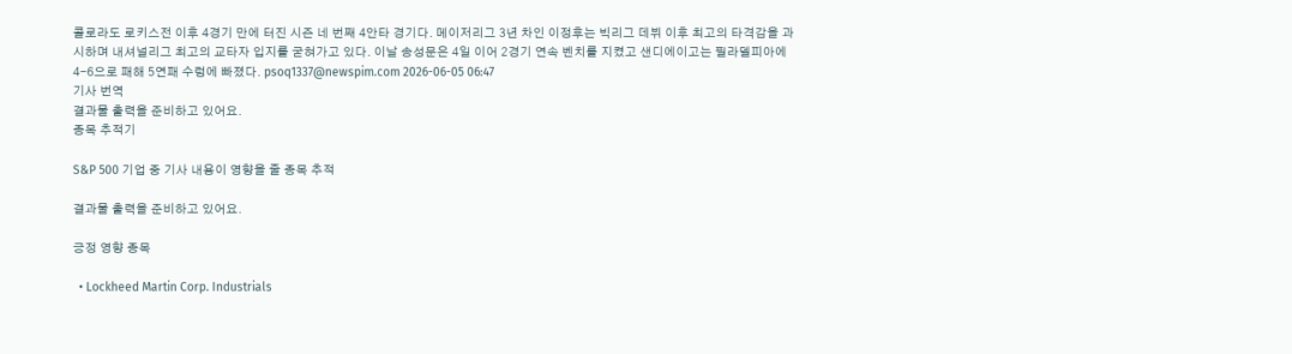콜로라도 로키스전 이후 4경기 만에 터진 시즌 네 번째 4안타 경기다. 메이저리그 3년 차인 이정후는 빅리그 데뷔 이후 최고의 타격감을 과시하며 내셔널리그 최고의 교타자 입지를 굳혀가고 있다. 이날 송성문은 4일 이어 2경기 연속 벤치를 지켰고 샌디에이고는 필라델피아에 4-6으로 패해 5연패 수렁에 빠졌다. psoq1337@newspim.com 2026-06-05 06:47
기사 번역
결과물 출력을 준비하고 있어요.
종목 추적기

S&P 500 기업 중 기사 내용이 영향을 줄 종목 추적

결과물 출력을 준비하고 있어요.

긍정 영향 종목

  • Lockheed Martin Corp. Industrials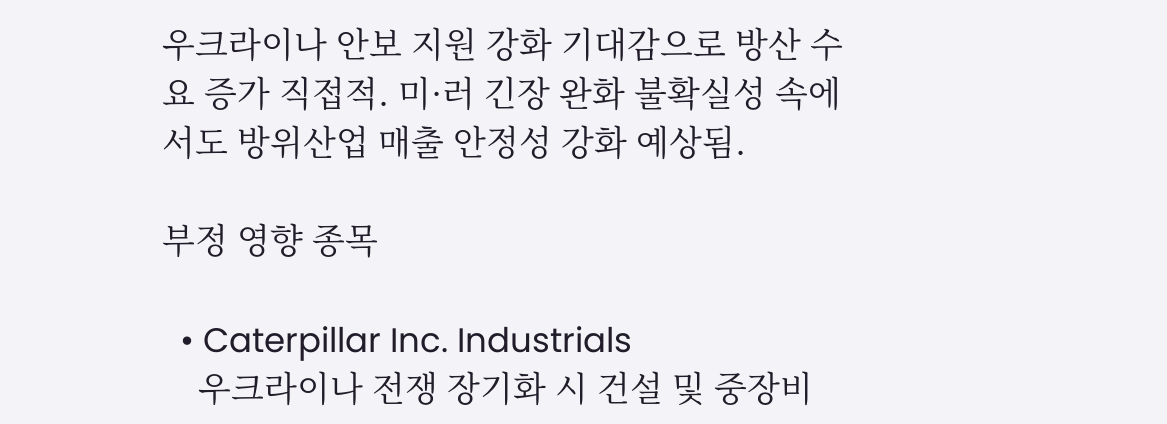우크라이나 안보 지원 강화 기대감으로 방산 수요 증가 직접적. 미·러 긴장 완화 불확실성 속에서도 방위산업 매출 안정성 강화 예상됨.

부정 영향 종목

  • Caterpillar Inc. Industrials
    우크라이나 전쟁 장기화 시 건설 및 중장비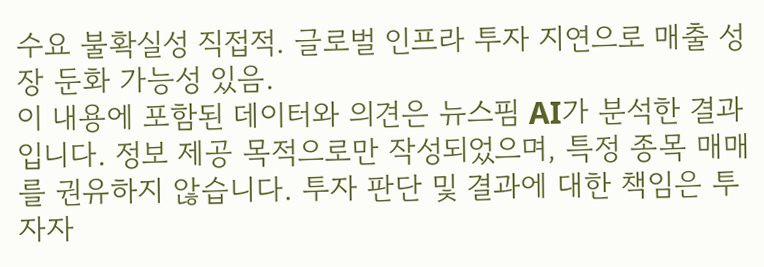수요 불확실성 직접적. 글로벌 인프라 투자 지연으로 매출 성장 둔화 가능성 있음.
이 내용에 포함된 데이터와 의견은 뉴스핌 AI가 분석한 결과입니다. 정보 제공 목적으로만 작성되었으며, 특정 종목 매매를 권유하지 않습니다. 투자 판단 및 결과에 대한 책임은 투자자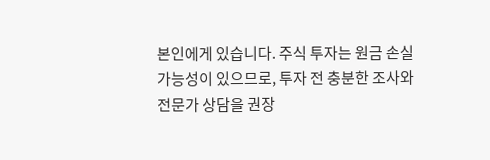본인에게 있습니다. 주식 투자는 원금 손실 가능성이 있으므로, 투자 전 충분한 조사와 전문가 상담을 권장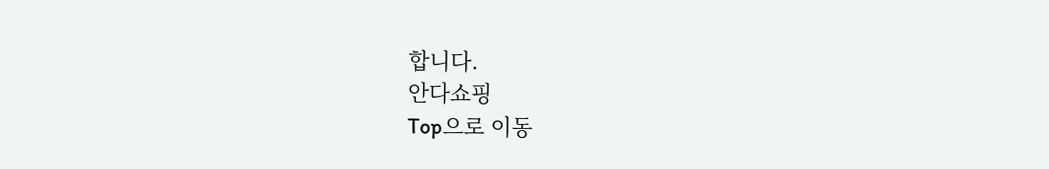합니다.
안다쇼핑
Top으로 이동